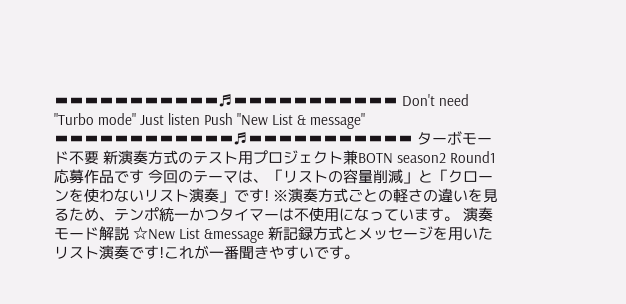▬▬▬▬▬▬▬▬▬▬▬♬▬▬▬▬▬▬▬▬▬▬▬ Don't need "Turbo mode" Just listen Push "New List & message" ▬▬▬▬▬▬▬▬▬▬▬▬♬▬▬▬▬▬▬▬▬▬▬▬ ターボモード不要 新演奏方式のテスト用プロジェクト兼BOTN season2 Round1応募作品です 今回のテーマは、「リストの容量削減」と「クローンを使わないリスト演奏」です! ※演奏方式ごとの軽さの違いを見るため、テンポ統一かつタイマーは不使用になっています。 演奏モード解説 ☆New List &message 新記録方式とメッセージを用いたリスト演奏です!これが一番聞きやすいです。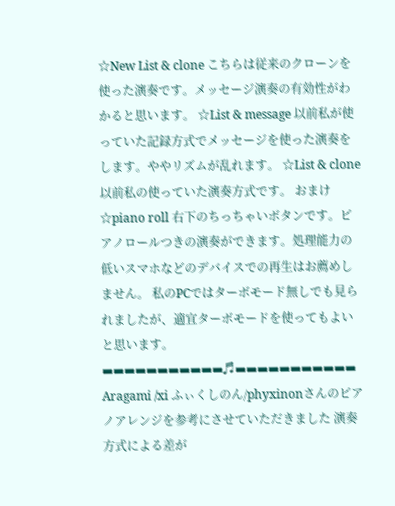☆New List & clone こちらは従来のクローンを使った演奏です。メッセージ演奏の有効性がわかると思います。 ☆List & message 以前私が使っていた記録方式でメッセージを使った演奏をします。ややリズムが乱れます。 ☆List & clone 以前私の使っていた演奏方式です。 おまけ ☆piano roll 右下のちっちゃいボタンです。ピアノロールつきの演奏ができます。処理能力の低いスマホなどのデバイスでの再生はお薦めしません。 私のPCではターボモード無しでも見られましたが、適宜ターボモードを使ってもよいと思います。
▬▬▬▬▬▬▬▬▬▬▬♬▬▬▬▬▬▬▬▬▬▬▬ Aragami /xi ふぃくしのん/phyxinonさんのピアノアレンジを参考にさせていただきました 演奏方式による差が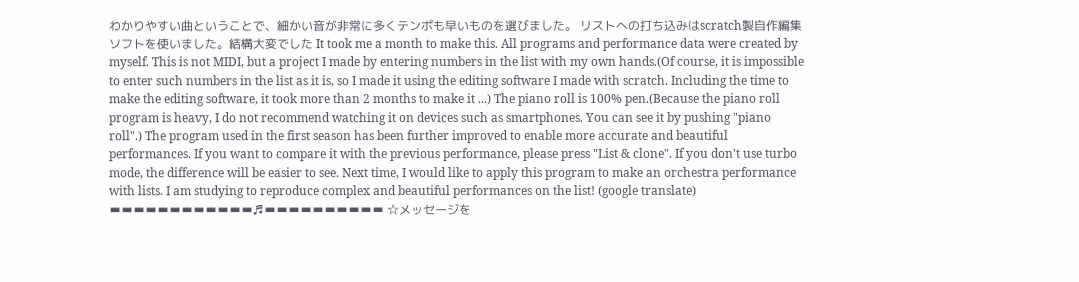わかりやすい曲ということで、細かい音が非常に多くテンポも早いものを選びました。 リストへの打ち込みはscratch製自作編集ソフトを使いました。結構大変でした It took me a month to make this. All programs and performance data were created by myself. This is not MIDI, but a project I made by entering numbers in the list with my own hands.(Of course, it is impossible to enter such numbers in the list as it is, so I made it using the editing software I made with scratch. Including the time to make the editing software, it took more than 2 months to make it ...) The piano roll is 100% pen.(Because the piano roll program is heavy, I do not recommend watching it on devices such as smartphones. You can see it by pushing "piano roll".) The program used in the first season has been further improved to enable more accurate and beautiful performances. If you want to compare it with the previous performance, please press "List & clone". If you don't use turbo mode, the difference will be easier to see. Next time, I would like to apply this program to make an orchestra performance with lists. I am studying to reproduce complex and beautiful performances on the list! (google translate) ▬▬▬▬▬▬▬▬▬▬▬▬♬▬▬▬▬▬▬▬▬▬▬ ☆メッセージを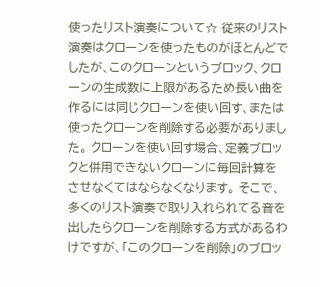使ったリスト演奏について☆ 従来のリスト演奏はクローンを使ったものがほとんどでしたが、このクローンというブロック、クローンの生成数に上限があるため長い曲を作るには同じクローンを使い回す、または使ったクローンを削除する必要がありました。 クローンを使い回す場合、定義ブロックと併用できないクローンに毎回計算をさせなくてはならなくなります。 そこで、多くのリスト演奏で取り入れられてる音を出したらクローンを削除する方式があるわけですが、「このクローンを削除」のブロッ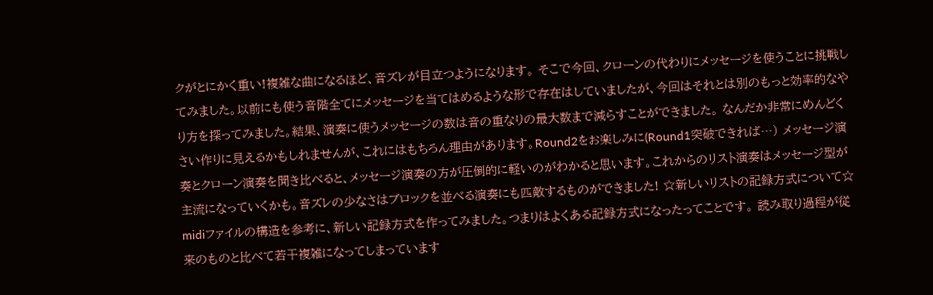クがとにかく重い!複雑な曲になるほど、音ズレが目立つようになります。 そこで今回、クローンの代わりにメッセージを使うことに挑戦してみました。以前にも使う音階全てにメッセージを当てはめるような形で存在はしていましたが、今回はそれとは別のもっと効率的なやり方を探ってみました。結果、演奏に使うメッセージの数は音の重なりの最大数まで減らすことができました。 なんだか非常にめんどくさい作りに見えるかもしれませんが、これにはもちろん理由があります。Round2をお楽しみに(Round1突破できれば…) メッセージ演奏とクローン演奏を聞き比べると、メッセージ演奏の方が圧倒的に軽いのがわかると思います。これからのリスト演奏はメッセージ型が主流になっていくかも。音ズレの少なさはブロックを並べる演奏にも匹敵するものができました! ☆新しいリストの記録方式について☆ midiファイルの構造を参考に、新しい記録方式を作ってみました。つまりはよくある記録方式になったってことです。 読み取り過程が従来のものと比べて若干複雑になってしまっています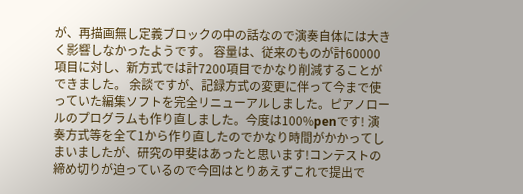が、再描画無し定義ブロックの中の話なので演奏自体には大きく影響しなかったようです。 容量は、従来のものが計60000項目に対し、新方式では計7200項目でかなり削減することができました。 余談ですが、記録方式の変更に伴って今まで使っていた編集ソフトを完全リニューアルしました。ピアノロールのプログラムも作り直しました。今度は100%penです! 演奏方式等を全て1から作り直したのでかなり時間がかかってしまいましたが、研究の甲斐はあったと思います!コンテストの締め切りが迫っているので今回はとりあえずこれで提出で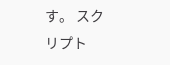す。 スクリプト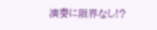演奏に限界なし!?